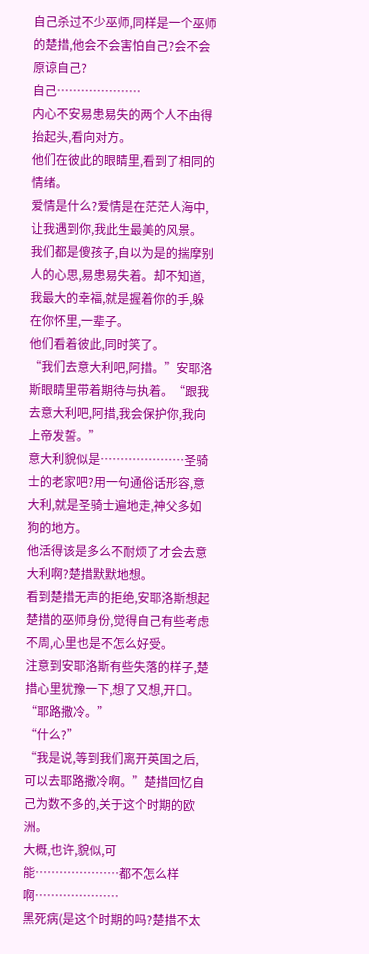自己杀过不少巫师,同样是一个巫师的楚措,他会不会害怕自己?会不会原谅自己?
自己…………………
内心不安易患易失的两个人不由得抬起头,看向对方。
他们在彼此的眼睛里,看到了相同的情绪。
爱情是什么?爱情是在茫茫人海中,让我遇到你,我此生最美的风景。
我们都是傻孩子,自以为是的揣摩别人的心思,易患易失着。却不知道,我最大的幸福,就是握着你的手,躲在你怀里,一辈子。
他们看着彼此,同时笑了。
“我们去意大利吧,阿措。”安耶洛斯眼睛里带着期待与执着。“跟我去意大利吧,阿措,我会保护你,我向上帝发誓。”
意大利貌似是…………………圣骑士的老家吧?用一句通俗话形容,意大利,就是圣骑士遍地走,神父多如狗的地方。
他活得该是多么不耐烦了才会去意大利啊?楚措默默地想。
看到楚措无声的拒绝,安耶洛斯想起楚措的巫师身份,觉得自己有些考虑不周,心里也是不怎么好受。
注意到安耶洛斯有些失落的样子,楚措心里犹豫一下,想了又想,开口。“耶路撒冷。”
“什么?”
“我是说,等到我们离开英国之后,可以去耶路撒冷啊。”楚措回忆自己为数不多的,关于这个时期的欧洲。
大概,也许,貌似,可能…………………都不怎么样啊…………………
黑死病(是这个时期的吗?楚措不太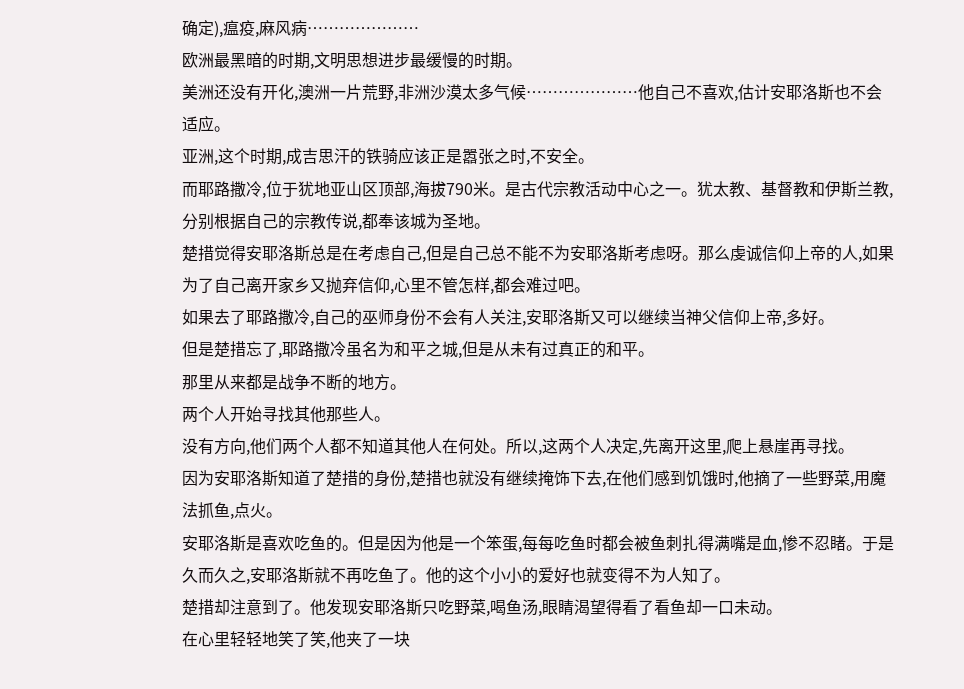确定),瘟疫,麻风病…………………
欧洲最黑暗的时期,文明思想进步最缓慢的时期。
美洲还没有开化,澳洲一片荒野,非洲沙漠太多气候…………………他自己不喜欢,估计安耶洛斯也不会适应。
亚洲,这个时期,成吉思汗的铁骑应该正是嚣张之时,不安全。
而耶路撒冷,位于犹地亚山区顶部,海拔790米。是古代宗教活动中心之一。犹太教、基督教和伊斯兰教,分别根据自己的宗教传说,都奉该城为圣地。
楚措觉得安耶洛斯总是在考虑自己,但是自己总不能不为安耶洛斯考虑呀。那么虔诚信仰上帝的人,如果为了自己离开家乡又抛弃信仰,心里不管怎样,都会难过吧。
如果去了耶路撒冷,自己的巫师身份不会有人关注,安耶洛斯又可以继续当神父信仰上帝,多好。
但是楚措忘了,耶路撒冷虽名为和平之城,但是从未有过真正的和平。
那里从来都是战争不断的地方。
两个人开始寻找其他那些人。
没有方向,他们两个人都不知道其他人在何处。所以,这两个人决定,先离开这里,爬上悬崖再寻找。
因为安耶洛斯知道了楚措的身份,楚措也就没有继续掩饰下去,在他们感到饥饿时,他摘了一些野菜,用魔法抓鱼,点火。
安耶洛斯是喜欢吃鱼的。但是因为他是一个笨蛋,每每吃鱼时都会被鱼刺扎得满嘴是血,惨不忍睹。于是久而久之,安耶洛斯就不再吃鱼了。他的这个小小的爱好也就变得不为人知了。
楚措却注意到了。他发现安耶洛斯只吃野菜,喝鱼汤,眼睛渴望得看了看鱼却一口未动。
在心里轻轻地笑了笑,他夹了一块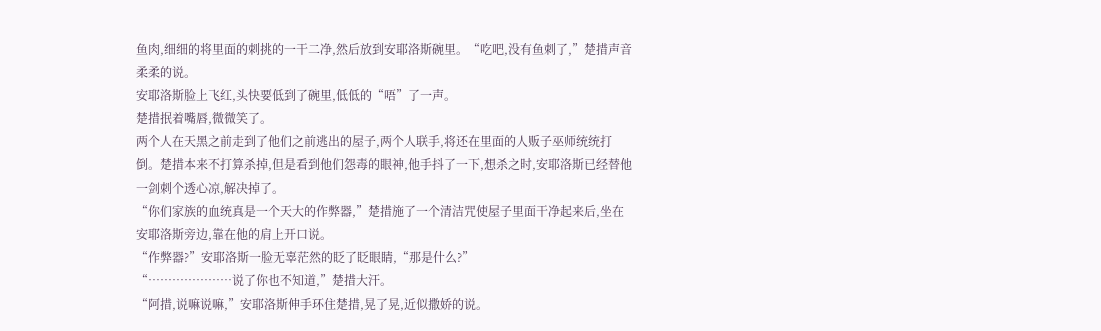鱼肉,细细的将里面的刺挑的一干二净,然后放到安耶洛斯碗里。“吃吧,没有鱼刺了,”楚措声音柔柔的说。
安耶洛斯脸上飞红,头快要低到了碗里,低低的“唔”了一声。
楚措抿着嘴唇,微微笑了。
两个人在天黑之前走到了他们之前逃出的屋子,两个人联手,将还在里面的人贩子巫师统统打倒。楚措本来不打算杀掉,但是看到他们怨毒的眼神,他手抖了一下,想杀之时,安耶洛斯已经替他一剑刺个透心凉,解决掉了。
“你们家族的血统真是一个天大的作弊器,”楚措施了一个清洁咒使屋子里面干净起来后,坐在安耶洛斯旁边,靠在他的肩上开口说。
“作弊器?”安耶洛斯一脸无辜茫然的眨了眨眼睛,“那是什么?”
“…………………说了你也不知道,”楚措大汗。
“阿措,说嘛说嘛,”安耶洛斯伸手环住楚措,晃了晃,近似撒娇的说。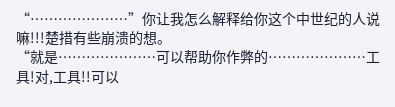“…………………”你让我怎么解释给你这个中世纪的人说嘛!!!楚措有些崩溃的想。
“就是…………………可以帮助你作弊的…………………工具!对,工具!!可以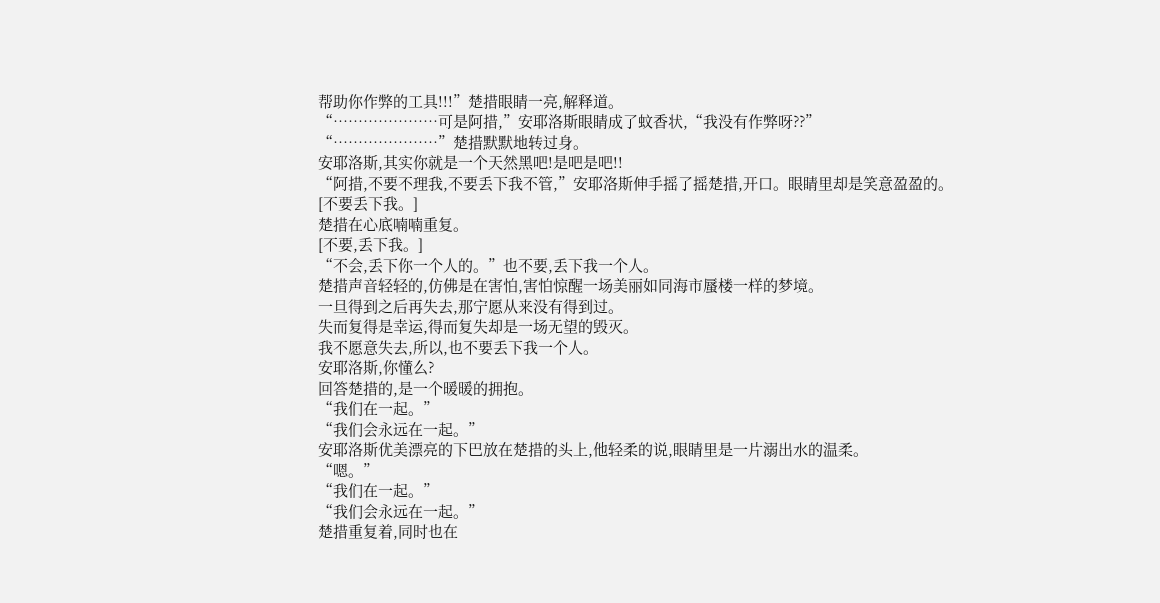帮助你作弊的工具!!!”楚措眼睛一亮,解释道。
“…………………可是阿措,”安耶洛斯眼睛成了蚊香状,“我没有作弊呀??”
“…………………”楚措默默地转过身。
安耶洛斯,其实你就是一个天然黑吧!是吧是吧!!
“阿措,不要不理我,不要丢下我不管,”安耶洛斯伸手摇了摇楚措,开口。眼睛里却是笑意盈盈的。
[不要丢下我。]
楚措在心底喃喃重复。
[不要,丢下我。]
“不会,丢下你一个人的。”也不要,丢下我一个人。
楚措声音轻轻的,仿佛是在害怕,害怕惊醒一场美丽如同海市蜃楼一样的梦境。
一旦得到之后再失去,那宁愿从来没有得到过。
失而复得是幸运,得而复失却是一场无望的毁灭。
我不愿意失去,所以,也不要丢下我一个人。
安耶洛斯,你懂么?
回答楚措的,是一个暖暖的拥抱。
“我们在一起。”
“我们会永远在一起。”
安耶洛斯优美漂亮的下巴放在楚措的头上,他轻柔的说,眼睛里是一片溺出水的温柔。
“嗯。”
“我们在一起。”
“我们会永远在一起。”
楚措重复着,同时也在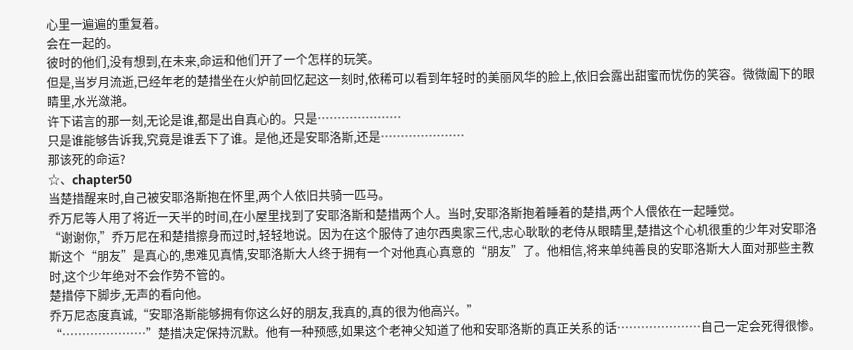心里一遍遍的重复着。
会在一起的。
彼时的他们,没有想到,在未来,命运和他们开了一个怎样的玩笑。
但是,当岁月流逝,已经年老的楚措坐在火炉前回忆起这一刻时,依稀可以看到年轻时的美丽风华的脸上,依旧会露出甜蜜而忧伤的笑容。微微阖下的眼睛里,水光潋滟。
许下诺言的那一刻,无论是谁,都是出自真心的。只是…………………
只是谁能够告诉我,究竟是谁丢下了谁。是他,还是安耶洛斯,还是…………………
那该死的命运?
☆、chapter50
当楚措醒来时,自己被安耶洛斯抱在怀里,两个人依旧共骑一匹马。
乔万尼等人用了将近一天半的时间,在小屋里找到了安耶洛斯和楚措两个人。当时,安耶洛斯抱着睡着的楚措,两个人偎依在一起睡觉。
“谢谢你,”乔万尼在和楚措擦身而过时,轻轻地说。因为在这个服侍了迪尔西奥家三代,忠心耿耿的老侍从眼睛里,楚措这个心机很重的少年对安耶洛斯这个“朋友”是真心的,患难见真情,安耶洛斯大人终于拥有一个对他真心真意的“朋友”了。他相信,将来单纯善良的安耶洛斯大人面对那些主教时,这个少年绝对不会作势不管的。
楚措停下脚步,无声的看向他。
乔万尼态度真诚,“安耶洛斯能够拥有你这么好的朋友,我真的,真的很为他高兴。”
“…………………”楚措决定保持沉默。他有一种预感,如果这个老神父知道了他和安耶洛斯的真正关系的话…………………自己一定会死得很惨。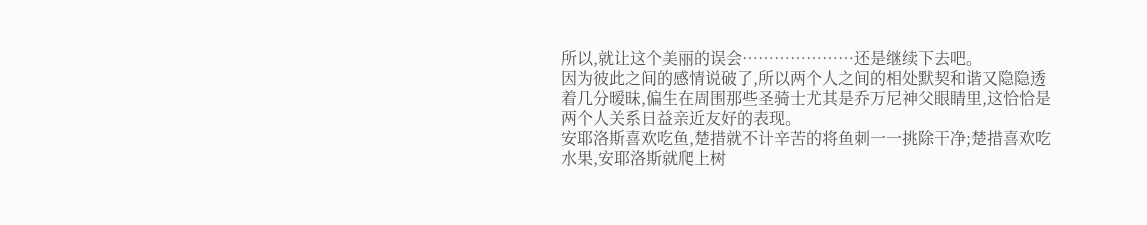所以,就让这个美丽的误会…………………还是继续下去吧。
因为彼此之间的感情说破了,所以两个人之间的相处默契和谐又隐隐透着几分暧昧,偏生在周围那些圣骑士尤其是乔万尼神父眼睛里,这恰恰是两个人关系日益亲近友好的表现。
安耶洛斯喜欢吃鱼,楚措就不计辛苦的将鱼刺一一挑除干净;楚措喜欢吃水果,安耶洛斯就爬上树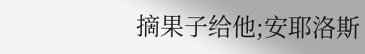摘果子给他;安耶洛斯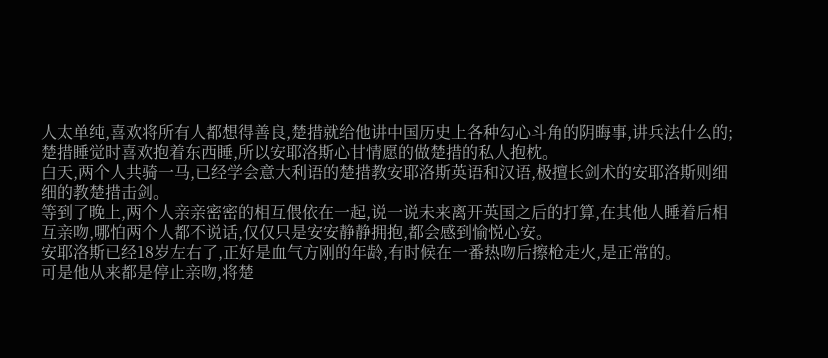人太单纯,喜欢将所有人都想得善良,楚措就给他讲中国历史上各种勾心斗角的阴晦事,讲兵法什么的;楚措睡觉时喜欢抱着东西睡,所以安耶洛斯心甘情愿的做楚措的私人抱枕。
白天,两个人共骑一马,已经学会意大利语的楚措教安耶洛斯英语和汉语,极擅长剑术的安耶洛斯则细细的教楚措击剑。
等到了晚上,两个人亲亲密密的相互偎依在一起,说一说未来离开英国之后的打算,在其他人睡着后相互亲吻,哪怕两个人都不说话,仅仅只是安安静静拥抱,都会感到愉悦心安。
安耶洛斯已经18岁左右了,正好是血气方刚的年龄,有时候在一番热吻后擦枪走火,是正常的。
可是他从来都是停止亲吻,将楚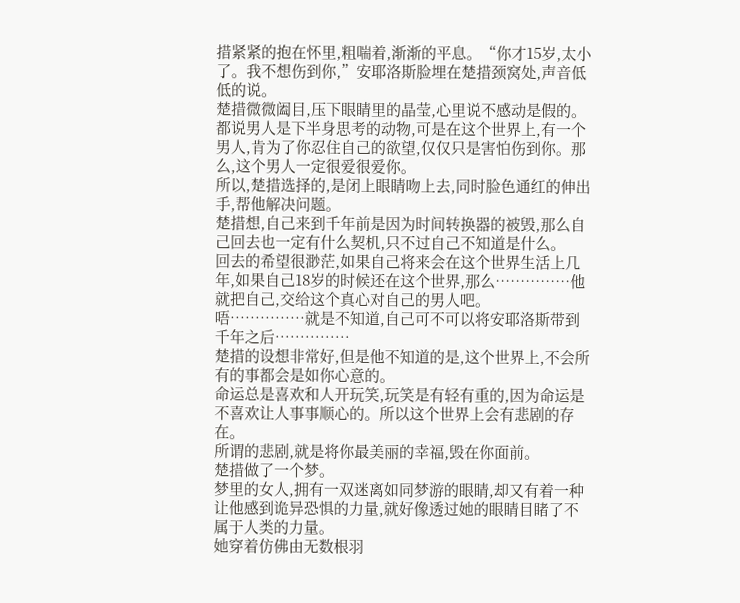措紧紧的抱在怀里,粗喘着,渐渐的平息。“你才15岁,太小了。我不想伤到你,”安耶洛斯脸埋在楚措颈窝处,声音低低的说。
楚措微微阖目,压下眼睛里的晶莹,心里说不感动是假的。都说男人是下半身思考的动物,可是在这个世界上,有一个男人,肯为了你忍住自己的欲望,仅仅只是害怕伤到你。那么,这个男人一定很爱很爱你。
所以,楚措选择的,是闭上眼睛吻上去,同时脸色通红的伸出手,帮他解决问题。
楚措想,自己来到千年前是因为时间转换器的被毁,那么自己回去也一定有什么契机,只不过自己不知道是什么。
回去的希望很渺茫,如果自己将来会在这个世界生活上几年,如果自己18岁的时候还在这个世界,那么……………他就把自己,交给这个真心对自己的男人吧。
唔……………就是不知道,自己可不可以将安耶洛斯带到千年之后……………
楚措的设想非常好,但是他不知道的是,这个世界上,不会所有的事都会是如你心意的。
命运总是喜欢和人开玩笑,玩笑是有轻有重的,因为命运是不喜欢让人事事顺心的。所以这个世界上会有悲剧的存在。
所谓的悲剧,就是将你最美丽的幸福,毁在你面前。
楚措做了一个梦。
梦里的女人,拥有一双迷离如同梦游的眼睛,却又有着一种让他感到诡异恐惧的力量,就好像透过她的眼睛目睹了不属于人类的力量。
她穿着仿佛由无数根羽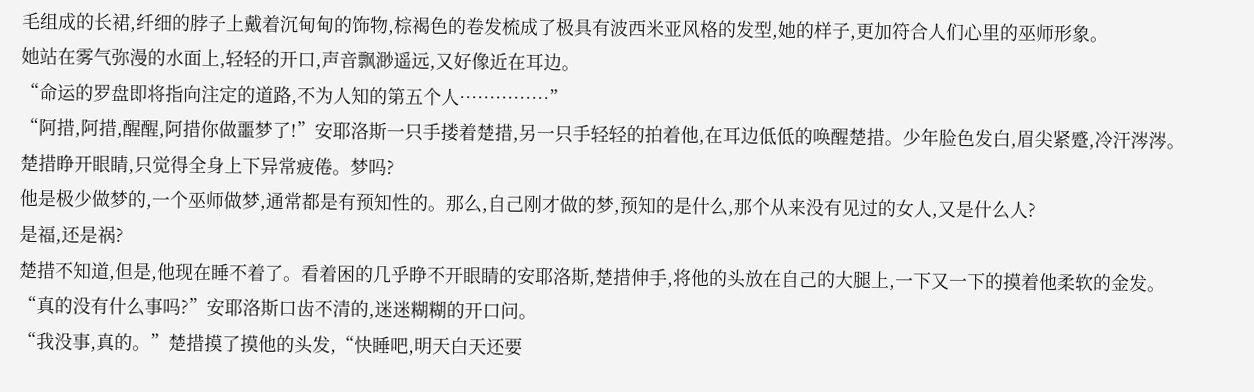毛组成的长裙,纤细的脖子上戴着沉甸甸的饰物,棕褐色的卷发梳成了极具有波西米亚风格的发型,她的样子,更加符合人们心里的巫师形象。
她站在雾气弥漫的水面上,轻轻的开口,声音飘渺遥远,又好像近在耳边。
“命运的罗盘即将指向注定的道路,不为人知的第五个人……………”
“阿措,阿措,醒醒,阿措你做噩梦了!”安耶洛斯一只手搂着楚措,另一只手轻轻的拍着他,在耳边低低的唤醒楚措。少年脸色发白,眉尖紧蹙,冷汗涔涔。
楚措睁开眼睛,只觉得全身上下异常疲倦。梦吗?
他是极少做梦的,一个巫师做梦,通常都是有预知性的。那么,自己刚才做的梦,预知的是什么,那个从来没有见过的女人,又是什么人?
是福,还是祸?
楚措不知道,但是,他现在睡不着了。看着困的几乎睁不开眼睛的安耶洛斯,楚措伸手,将他的头放在自己的大腿上,一下又一下的摸着他柔软的金发。
“真的没有什么事吗?”安耶洛斯口齿不清的,迷迷糊糊的开口问。
“我没事,真的。”楚措摸了摸他的头发,“快睡吧,明天白天还要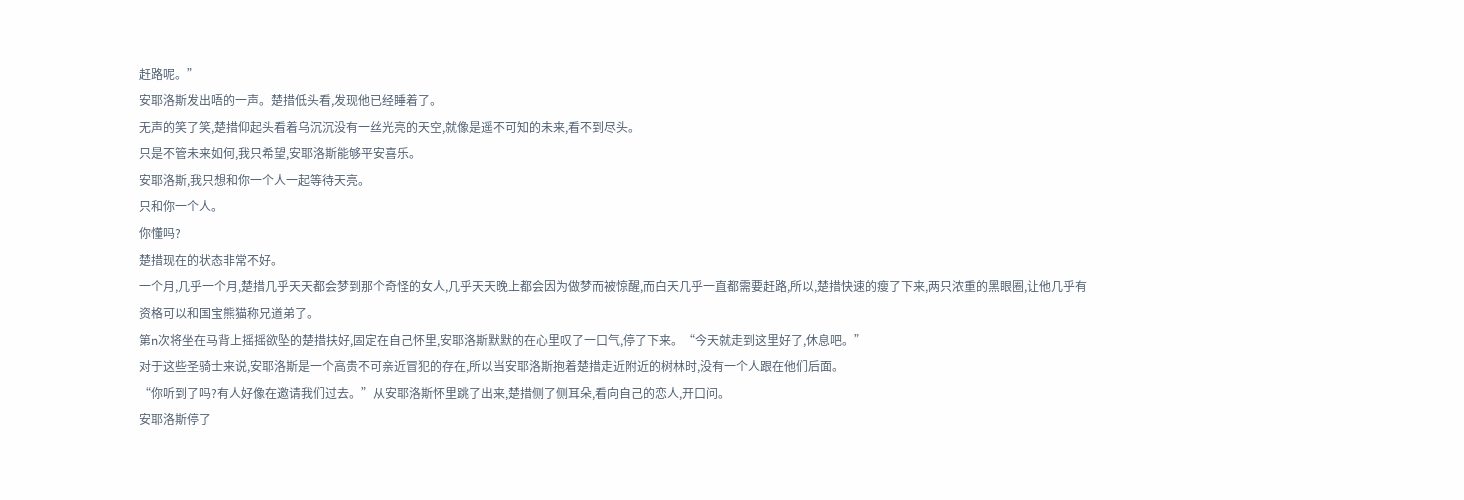赶路呢。”
安耶洛斯发出唔的一声。楚措低头看,发现他已经睡着了。
无声的笑了笑,楚措仰起头看着乌沉沉没有一丝光亮的天空,就像是遥不可知的未来,看不到尽头。
只是不管未来如何,我只希望,安耶洛斯能够平安喜乐。
安耶洛斯,我只想和你一个人一起等待天亮。
只和你一个人。
你懂吗?
楚措现在的状态非常不好。
一个月,几乎一个月,楚措几乎天天都会梦到那个奇怪的女人,几乎天天晚上都会因为做梦而被惊醒,而白天几乎一直都需要赶路,所以,楚措快速的瘦了下来,两只浓重的黑眼圈,让他几乎有资格可以和国宝熊猫称兄道弟了。
第n次将坐在马背上摇摇欲坠的楚措扶好,固定在自己怀里,安耶洛斯默默的在心里叹了一口气,停了下来。“今天就走到这里好了,休息吧。”
对于这些圣骑士来说,安耶洛斯是一个高贵不可亲近冒犯的存在,所以当安耶洛斯抱着楚措走近附近的树林时,没有一个人跟在他们后面。
“你听到了吗?有人好像在邀请我们过去。”从安耶洛斯怀里跳了出来,楚措侧了侧耳朵,看向自己的恋人,开口问。
安耶洛斯停了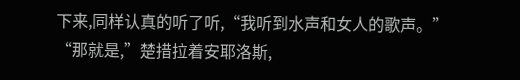下来,同样认真的听了听,“我听到水声和女人的歌声。”
“那就是,”楚措拉着安耶洛斯,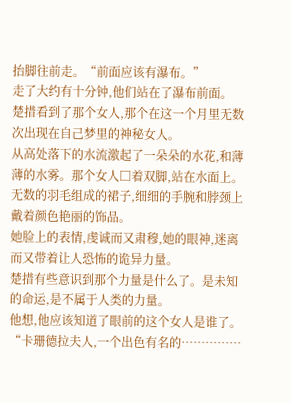抬脚往前走。“前面应该有瀑布。”
走了大约有十分钟,他们站在了瀑布前面。
楚措看到了那个女人,那个在这一个月里无数次出现在自己梦里的神秘女人。
从高处落下的水流激起了一朵朵的水花,和薄薄的水雾。那个女人□着双脚,站在水面上。无数的羽毛组成的裙子,细细的手腕和脖颈上戴着颜色艳丽的饰品。
她脸上的表情,虔诚而又肃穆,她的眼神,迷离而又带着让人恐怖的诡异力量。
楚措有些意识到那个力量是什么了。是未知的命运,是不属于人类的力量。
他想,他应该知道了眼前的这个女人是谁了。
“卡珊德拉夫人,一个出色有名的……………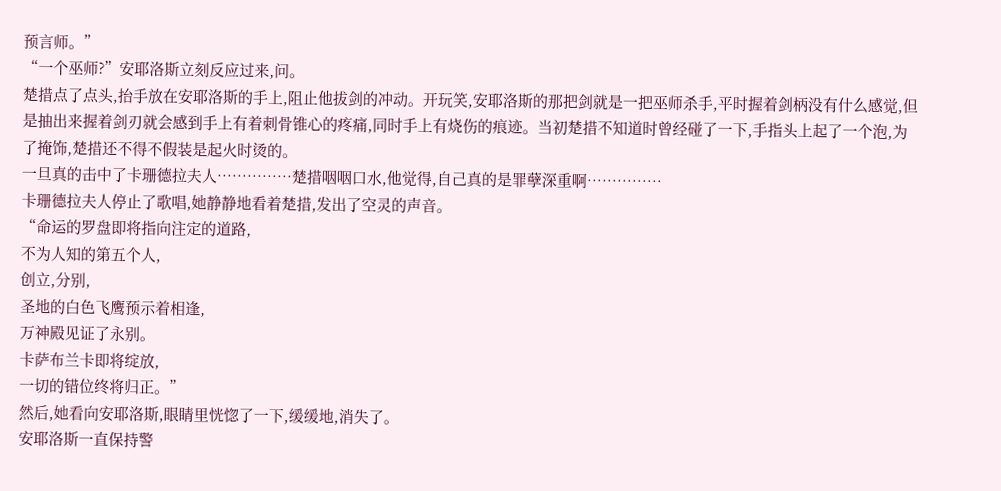预言师。”
“一个巫师?”安耶洛斯立刻反应过来,问。
楚措点了点头,抬手放在安耶洛斯的手上,阻止他拔剑的冲动。开玩笑,安耶洛斯的那把剑就是一把巫师杀手,平时握着剑柄没有什么感觉,但是抽出来握着剑刃就会感到手上有着刺骨锥心的疼痛,同时手上有烧伤的痕迹。当初楚措不知道时曾经碰了一下,手指头上起了一个泡,为了掩饰,楚措还不得不假装是起火时烫的。
一旦真的击中了卡珊德拉夫人……………楚措咽咽口水,他觉得,自己真的是罪孽深重啊……………
卡珊德拉夫人停止了歌唱,她静静地看着楚措,发出了空灵的声音。
“命运的罗盘即将指向注定的道路,
不为人知的第五个人,
创立,分别,
圣地的白色飞鹰预示着相逢,
万神殿见证了永别。
卡萨布兰卡即将绽放,
一切的错位终将归正。”
然后,她看向安耶洛斯,眼睛里恍惚了一下,缓缓地,消失了。
安耶洛斯一直保持警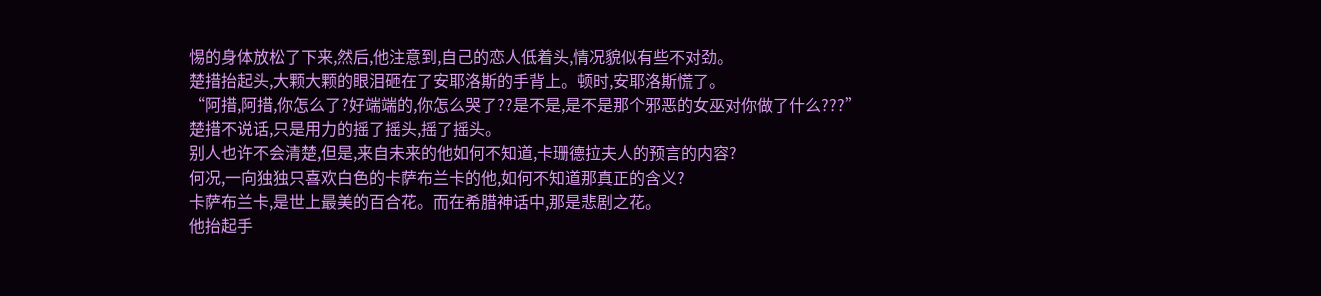惕的身体放松了下来,然后,他注意到,自己的恋人低着头,情况貌似有些不对劲。
楚措抬起头,大颗大颗的眼泪砸在了安耶洛斯的手背上。顿时,安耶洛斯慌了。
“阿措,阿措,你怎么了?好端端的,你怎么哭了??是不是,是不是那个邪恶的女巫对你做了什么???”
楚措不说话,只是用力的摇了摇头,摇了摇头。
别人也许不会清楚,但是,来自未来的他如何不知道,卡珊德拉夫人的预言的内容?
何况,一向独独只喜欢白色的卡萨布兰卡的他,如何不知道那真正的含义?
卡萨布兰卡,是世上最美的百合花。而在希腊神话中,那是悲剧之花。
他抬起手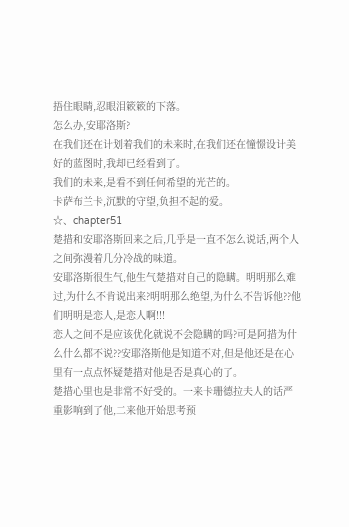捂住眼睛,忍眼泪簌簌的下落。
怎么办,安耶洛斯?
在我们还在计划着我们的未来时,在我们还在憧憬设计美好的蓝图时,我却已经看到了。
我们的未来,是看不到任何希望的光芒的。
卡萨布兰卡,沉默的守望,负担不起的爱。
☆、chapter51
楚措和安耶洛斯回来之后,几乎是一直不怎么说话,两个人之间弥漫着几分冷战的味道。
安耶洛斯很生气,他生气楚措对自己的隐瞒。明明那么难过,为什么不肯说出来?明明那么绝望,为什么不告诉他??他们明明是恋人,是恋人啊!!!
恋人之间不是应该优化就说不会隐瞒的吗?可是阿措为什么什么都不说??安耶洛斯他是知道不对,但是他还是在心里有一点点怀疑楚措对他是否是真心的了。
楚措心里也是非常不好受的。一来卡珊德拉夫人的话严重影响到了他,二来他开始思考预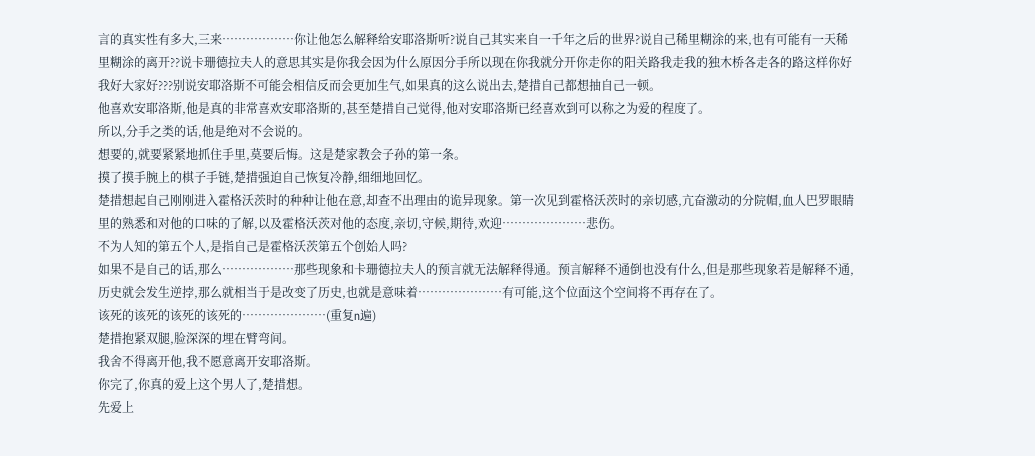言的真实性有多大,三来………………你让他怎么解释给安耶洛斯听?说自己其实来自一千年之后的世界?说自己稀里糊涂的来,也有可能有一天稀里糊涂的离开??说卡珊德拉夫人的意思其实是你我会因为什么原因分手所以现在你我就分开你走你的阳关路我走我的独木桥各走各的路这样你好我好大家好???别说安耶洛斯不可能会相信反而会更加生气,如果真的这么说出去,楚措自己都想抽自己一顿。
他喜欢安耶洛斯,他是真的非常喜欢安耶洛斯的,甚至楚措自己觉得,他对安耶洛斯已经喜欢到可以称之为爱的程度了。
所以,分手之类的话,他是绝对不会说的。
想要的,就要紧紧地抓住手里,莫要后悔。这是楚家教会子孙的第一条。
摸了摸手腕上的棋子手链,楚措强迫自己恢复冷静,细细地回忆。
楚措想起自己刚刚进入霍格沃茨时的种种让他在意,却查不出理由的诡异现象。第一次见到霍格沃茨时的亲切感,亢奋激动的分院帽,血人巴罗眼睛里的熟悉和对他的口味的了解,以及霍格沃茨对他的态度,亲切,守候,期待,欢迎…………………悲伤。
不为人知的第五个人,是指自己是霍格沃茨第五个创始人吗?
如果不是自己的话,那么………………那些现象和卡珊德拉夫人的预言就无法解释得通。预言解释不通倒也没有什么,但是那些现象若是解释不通,历史就会发生逆挬,那么就相当于是改变了历史,也就是意味着…………………有可能,这个位面这个空间将不再存在了。
该死的该死的该死的该死的…………………(重复n遍)
楚措抱紧双腿,脸深深的埋在臂弯间。
我舍不得离开他,我不愿意离开安耶洛斯。
你完了,你真的爱上这个男人了,楚措想。
先爱上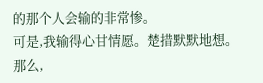的那个人会输的非常惨。
可是,我输得心甘情愿。楚措默默地想。
那么,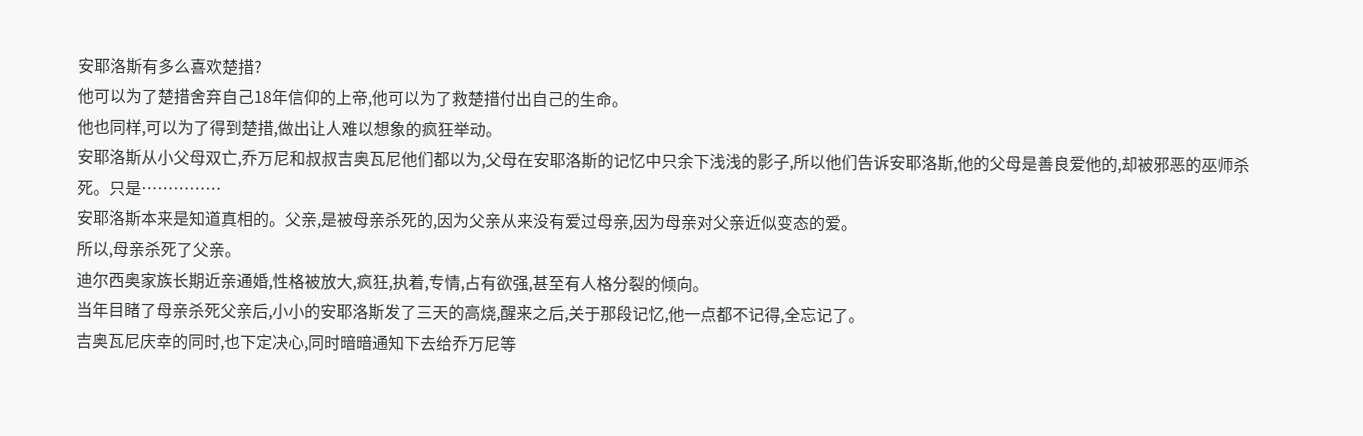安耶洛斯有多么喜欢楚措?
他可以为了楚措舍弃自己18年信仰的上帝,他可以为了救楚措付出自己的生命。
他也同样,可以为了得到楚措,做出让人难以想象的疯狂举动。
安耶洛斯从小父母双亡,乔万尼和叔叔吉奥瓦尼他们都以为,父母在安耶洛斯的记忆中只余下浅浅的影子,所以他们告诉安耶洛斯,他的父母是善良爱他的,却被邪恶的巫师杀死。只是……………
安耶洛斯本来是知道真相的。父亲,是被母亲杀死的,因为父亲从来没有爱过母亲,因为母亲对父亲近似变态的爱。
所以,母亲杀死了父亲。
迪尔西奥家族长期近亲通婚,性格被放大,疯狂,执着,专情,占有欲强,甚至有人格分裂的倾向。
当年目睹了母亲杀死父亲后,小小的安耶洛斯发了三天的高烧,醒来之后,关于那段记忆,他一点都不记得,全忘记了。
吉奥瓦尼庆幸的同时,也下定决心,同时暗暗通知下去给乔万尼等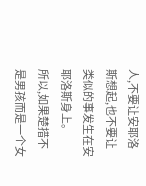人,不要让安耶洛斯想起,也不要让类似的事发生在安耶洛斯身上。
所以,如果楚措不是男孩而是一个女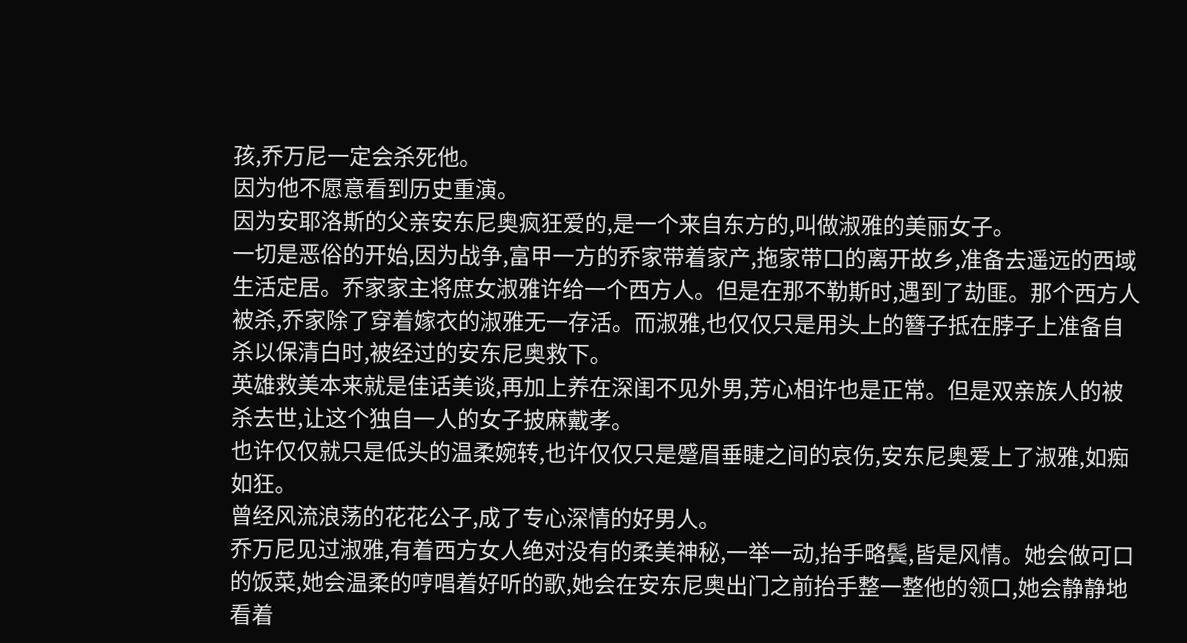孩,乔万尼一定会杀死他。
因为他不愿意看到历史重演。
因为安耶洛斯的父亲安东尼奥疯狂爱的,是一个来自东方的,叫做淑雅的美丽女子。
一切是恶俗的开始,因为战争,富甲一方的乔家带着家产,拖家带口的离开故乡,准备去遥远的西域生活定居。乔家家主将庶女淑雅许给一个西方人。但是在那不勒斯时,遇到了劫匪。那个西方人被杀,乔家除了穿着嫁衣的淑雅无一存活。而淑雅,也仅仅只是用头上的簪子抵在脖子上准备自杀以保清白时,被经过的安东尼奥救下。
英雄救美本来就是佳话美谈,再加上养在深闺不见外男,芳心相许也是正常。但是双亲族人的被杀去世,让这个独自一人的女子披麻戴孝。
也许仅仅就只是低头的温柔婉转,也许仅仅只是蹙眉垂睫之间的哀伤,安东尼奥爱上了淑雅,如痴如狂。
曾经风流浪荡的花花公子,成了专心深情的好男人。
乔万尼见过淑雅,有着西方女人绝对没有的柔美神秘,一举一动,抬手略鬓,皆是风情。她会做可口的饭菜,她会温柔的哼唱着好听的歌,她会在安东尼奥出门之前抬手整一整他的领口,她会静静地看着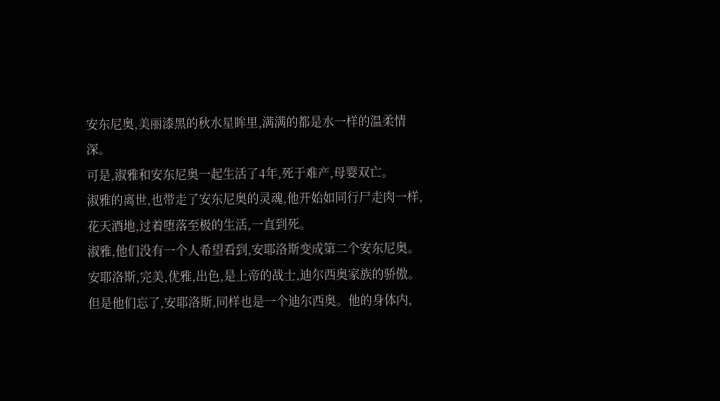安东尼奥,美丽漆黑的秋水星眸里,满满的都是水一样的温柔情深。
可是,淑雅和安东尼奥一起生活了4年,死于难产,母婴双亡。
淑雅的离世,也带走了安东尼奥的灵魂,他开始如同行尸走肉一样,花天酒地,过着堕落至极的生活,一直到死。
淑雅,他们没有一个人希望看到,安耶洛斯变成第二个安东尼奥。
安耶洛斯,完美,优雅,出色,是上帝的战士,迪尔西奥家族的骄傲。
但是他们忘了,安耶洛斯,同样也是一个迪尔西奥。他的身体内,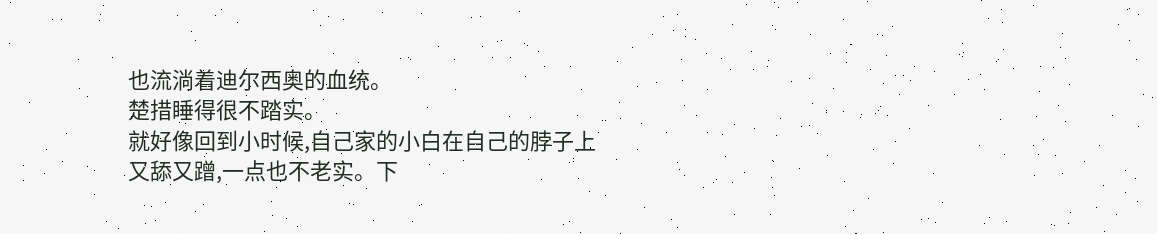也流淌着迪尔西奥的血统。
楚措睡得很不踏实。
就好像回到小时候,自己家的小白在自己的脖子上又舔又蹭,一点也不老实。下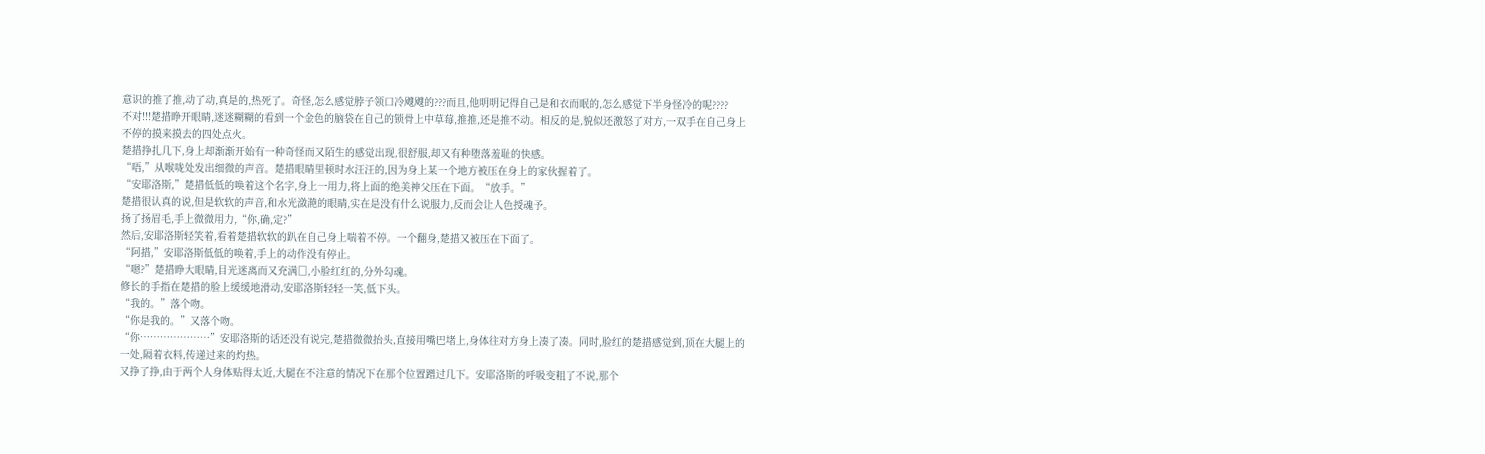意识的推了推,动了动,真是的,热死了。奇怪,怎么感觉脖子领口冷飕飕的???而且,他明明记得自己是和衣而眠的,怎么感觉下半身怪冷的呢????
不对!!!楚措睁开眼睛,迷迷糊糊的看到一个金色的脑袋在自己的锁骨上中草莓,推推,还是推不动。相反的是,貌似还激怒了对方,一双手在自己身上不停的摸来摸去的四处点火。
楚措挣扎几下,身上却渐渐开始有一种奇怪而又陌生的感觉出现,很舒服,却又有种堕落羞耻的快感。
“唔,”从喉咙处发出细微的声音。楚措眼睛里顿时水汪汪的,因为身上某一个地方被压在身上的家伙握着了。
“安耶洛斯,”楚措低低的唤着这个名字,身上一用力,将上面的绝美神父压在下面。“放手。”
楚措很认真的说,但是软软的声音,和水光潋滟的眼睛,实在是没有什么说服力,反而会让人色授魂予。
扬了扬眉毛,手上微微用力,“你,确,定?”
然后,安耶洛斯轻笑着,看着楚措软软的趴在自己身上喘着不停。一个翻身,楚措又被压在下面了。
“阿措,”安耶洛斯低低的唤着,手上的动作没有停止。
“嗯?”楚措睁大眼睛,目光迷离而又充满□,小脸红红的,分外勾魂。
修长的手指在楚措的脸上缓缓地滑动,安耶洛斯轻轻一笑,低下头。
“我的。”落个吻。
“你是我的。”又落个吻。
“你…………………”安耶洛斯的话还没有说完,楚措微微抬头,直接用嘴巴堵上,身体往对方身上凑了凑。同时,脸红的楚措感觉到,顶在大腿上的一处,隔着衣料,传递过来的灼热。
又挣了挣,由于两个人身体贴得太近,大腿在不注意的情况下在那个位置蹭过几下。安耶洛斯的呼吸变粗了不说,那个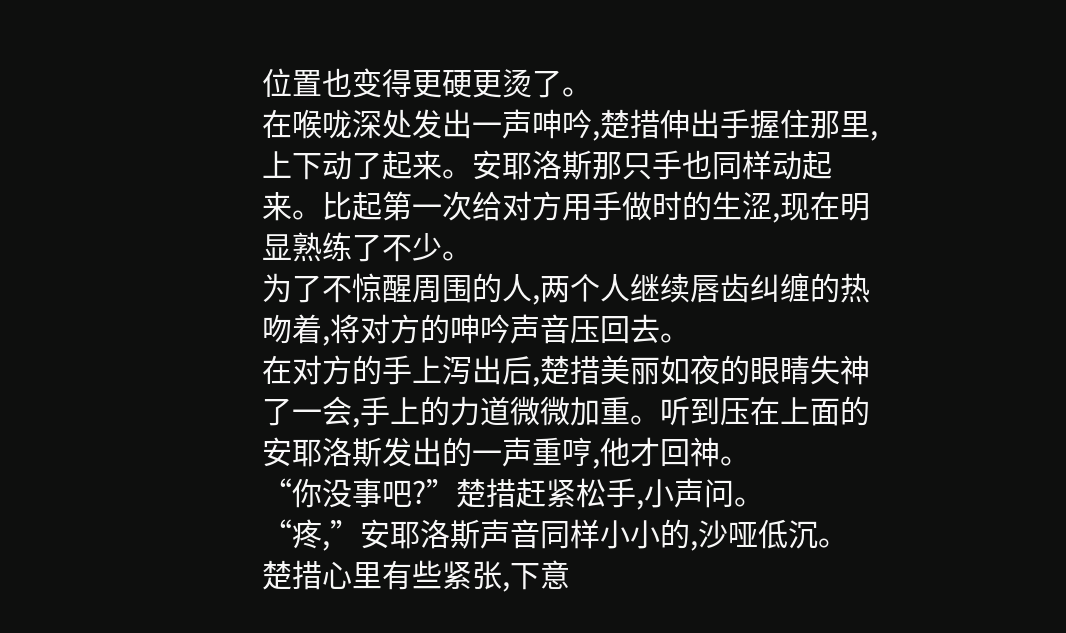位置也变得更硬更烫了。
在喉咙深处发出一声呻吟,楚措伸出手握住那里,上下动了起来。安耶洛斯那只手也同样动起来。比起第一次给对方用手做时的生涩,现在明显熟练了不少。
为了不惊醒周围的人,两个人继续唇齿纠缠的热吻着,将对方的呻吟声音压回去。
在对方的手上泻出后,楚措美丽如夜的眼睛失神了一会,手上的力道微微加重。听到压在上面的安耶洛斯发出的一声重哼,他才回神。
“你没事吧?”楚措赶紧松手,小声问。
“疼,”安耶洛斯声音同样小小的,沙哑低沉。
楚措心里有些紧张,下意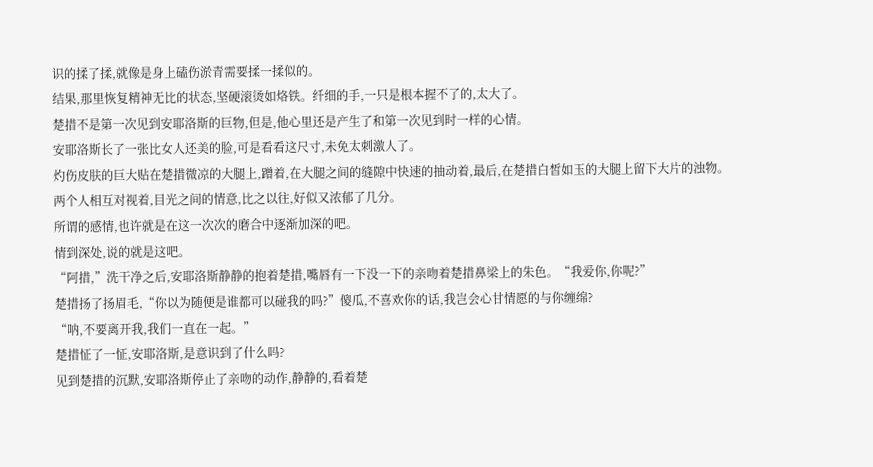识的揉了揉,就像是身上磕伤淤青需要揉一揉似的。
结果,那里恢复精神无比的状态,坚硬滚烫如烙铁。纤细的手,一只是根本握不了的,太大了。
楚措不是第一次见到安耶洛斯的巨物,但是,他心里还是产生了和第一次见到时一样的心情。
安耶洛斯长了一张比女人还美的脸,可是看看这尺寸,未免太刺激人了。
灼伤皮肤的巨大贴在楚措微凉的大腿上,蹭着,在大腿之间的缝隙中快速的抽动着,最后,在楚措白皙如玉的大腿上留下大片的浊物。
两个人相互对视着,目光之间的情意,比之以往,好似又浓郁了几分。
所谓的感情,也许就是在这一次次的磨合中逐渐加深的吧。
情到深处,说的就是这吧。
“阿措,”洗干净之后,安耶洛斯静静的抱着楚措,嘴唇有一下没一下的亲吻着楚措鼻梁上的朱色。“我爱你,你呢?”
楚措扬了扬眉毛,“你以为随便是谁都可以碰我的吗?”傻瓜,不喜欢你的话,我岂会心甘情愿的与你缠绵?
“呐,不要离开我,我们一直在一起。”
楚措怔了一怔,安耶洛斯,是意识到了什么吗?
见到楚措的沉默,安耶洛斯停止了亲吻的动作,静静的,看着楚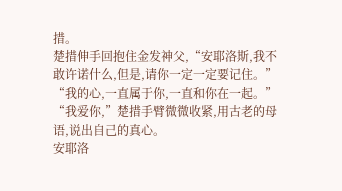措。
楚措伸手回抱住金发神父,“安耶洛斯,我不敢许诺什么,但是,请你一定一定要记住。”
“我的心,一直属于你,一直和你在一起。”
“我爱你,”楚措手臂微微收紧,用古老的母语,说出自己的真心。
安耶洛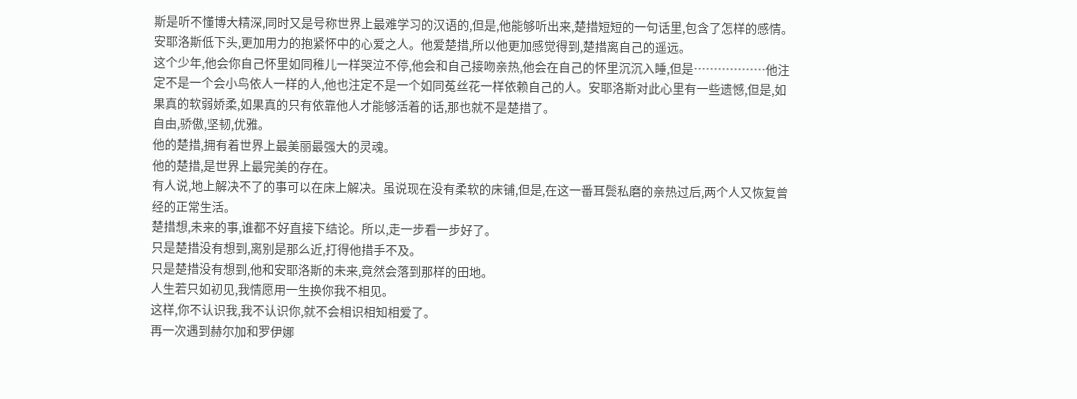斯是听不懂博大精深,同时又是号称世界上最难学习的汉语的,但是,他能够听出来,楚措短短的一句话里,包含了怎样的感情。
安耶洛斯低下头,更加用力的抱紧怀中的心爱之人。他爱楚措,所以他更加感觉得到,楚措离自己的遥远。
这个少年,他会你自己怀里如同稚儿一样哭泣不停,他会和自己接吻亲热,他会在自己的怀里沉沉入睡,但是………………他注定不是一个会小鸟依人一样的人,他也注定不是一个如同菟丝花一样依赖自己的人。安耶洛斯对此心里有一些遗憾,但是,如果真的软弱娇柔,如果真的只有依靠他人才能够活着的话,那也就不是楚措了。
自由,骄傲,坚韧,优雅。
他的楚措,拥有着世界上最美丽最强大的灵魂。
他的楚措,是世界上最完美的存在。
有人说,地上解决不了的事可以在床上解决。虽说现在没有柔软的床铺,但是,在这一番耳鬓私磨的亲热过后,两个人又恢复曾经的正常生活。
楚措想,未来的事,谁都不好直接下结论。所以,走一步看一步好了。
只是楚措没有想到,离别是那么近,打得他措手不及。
只是楚措没有想到,他和安耶洛斯的未来,竟然会落到那样的田地。
人生若只如初见,我情愿用一生换你我不相见。
这样,你不认识我,我不认识你,就不会相识相知相爱了。
再一次遇到赫尔加和罗伊娜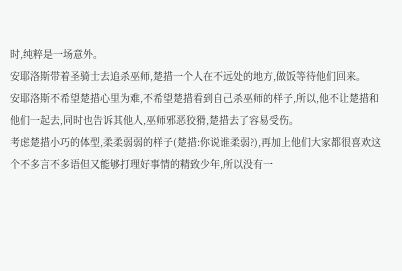时,纯粹是一场意外。
安耶洛斯带着圣骑士去追杀巫师,楚措一个人在不远处的地方,做饭等待他们回来。
安耶洛斯不希望楚措心里为难,不希望楚措看到自己杀巫师的样子,所以,他不让楚措和他们一起去,同时也告诉其他人,巫师邪恶狡猾,楚措去了容易受伤。
考虑楚措小巧的体型,柔柔弱弱的样子(楚措:你说谁柔弱?),再加上他们大家都很喜欢这个不多言不多语但又能够打理好事情的精致少年,所以没有一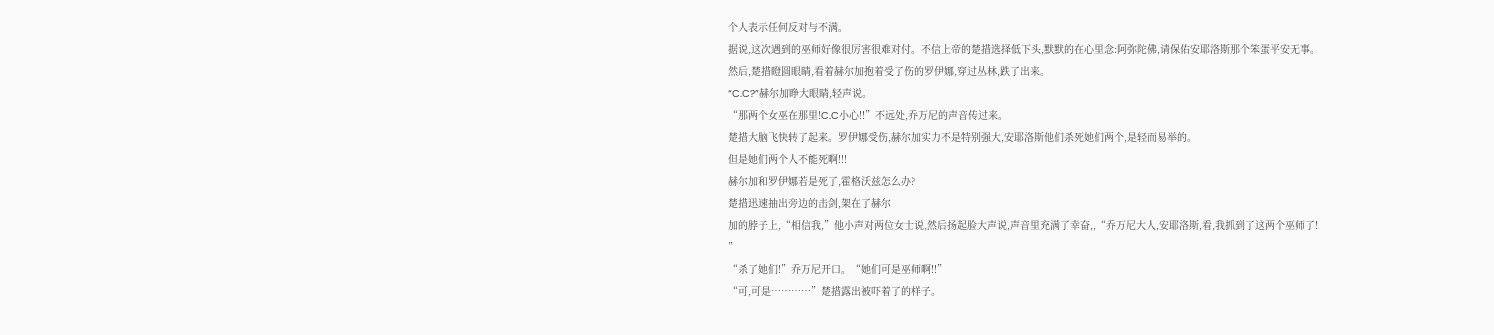个人表示任何反对与不满。
据说,这次遇到的巫师好像很厉害很难对付。不信上帝的楚措选择低下头,默默的在心里念:阿弥陀佛,请保佑安耶洛斯那个笨蛋平安无事。
然后,楚措瞪圆眼睛,看着赫尔加抱着受了伤的罗伊娜,穿过丛林,跌了出来。
“C.C?”赫尔加睁大眼睛,轻声说。
“那两个女巫在那里!C.C小心!!”不远处,乔万尼的声音传过来。
楚措大脑飞快转了起来。罗伊娜受伤,赫尔加实力不是特别强大,安耶洛斯他们杀死她们两个,是轻而易举的。
但是她们两个人不能死啊!!!
赫尔加和罗伊娜若是死了,霍格沃兹怎么办?
楚措迅速抽出旁边的击剑,架在了赫尔
加的脖子上,“相信我,”他小声对两位女士说,然后扬起脸大声说,声音里充满了幸奋,,“乔万尼大人,安耶洛斯,看,我抓到了这两个巫师了!
”
“杀了她们!”乔万尼开口。“她们可是巫师啊!!”
“可,可是…………”楚措露出被吓着了的样子。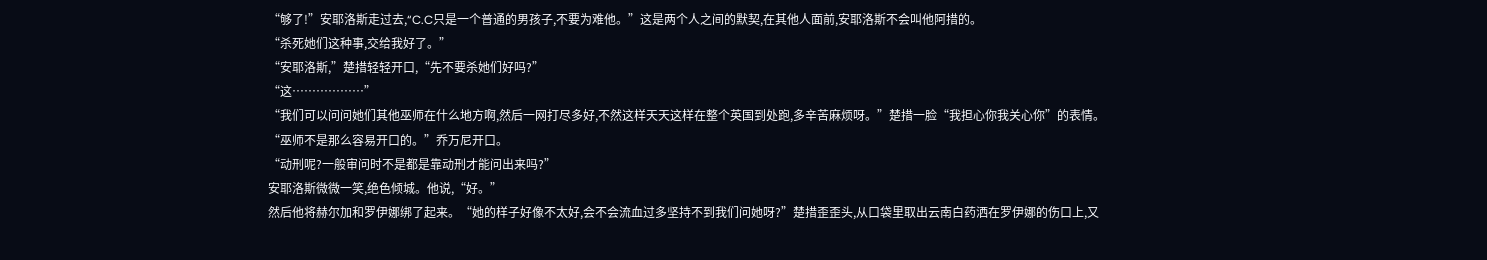“够了!”安耶洛斯走过去,“C.C只是一个普通的男孩子,不要为难他。”这是两个人之间的默契,在其他人面前,安耶洛斯不会叫他阿措的。
“杀死她们这种事,交给我好了。”
“安耶洛斯,”楚措轻轻开口,“先不要杀她们好吗?”
“这………………”
“我们可以问问她们其他巫师在什么地方啊,然后一网打尽多好,不然这样天天这样在整个英国到处跑,多辛苦麻烦呀。”楚措一脸“我担心你我关心你”的表情。
“巫师不是那么容易开口的。”乔万尼开口。
“动刑呢?一般审问时不是都是靠动刑才能问出来吗?”
安耶洛斯微微一笑,绝色倾城。他说,“好。”
然后他将赫尔加和罗伊娜绑了起来。“她的样子好像不太好,会不会流血过多坚持不到我们问她呀?”楚措歪歪头,从口袋里取出云南白药洒在罗伊娜的伤口上,又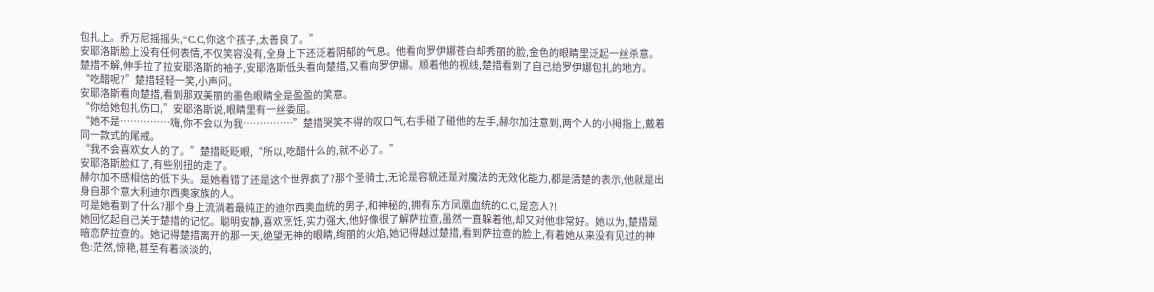包扎上。乔万尼摇摇头,“C.C,你这个孩子,太善良了。”
安耶洛斯脸上没有任何表情,不仅笑容没有,全身上下还泛着阴郁的气息。他看向罗伊娜苍白却秀丽的脸,金色的眼睛里泛起一丝杀意。
楚措不解,伸手拉了拉安耶洛斯的袖子,安耶洛斯低头看向楚措,又看向罗伊娜。顺着他的视线,楚措看到了自己给罗伊娜包扎的地方。
“吃醋呢?”楚措轻轻一笑,小声问。
安耶洛斯看向楚措,看到那双美丽的墨色眼睛全是盈盈的笑意。
“你给她包扎伤口,”安耶洛斯说,眼睛里有一丝委屈。
“她不是……………嗨,你不会以为我……………”楚措哭笑不得的叹口气,右手碰了碰他的左手,赫尔加注意到,两个人的小拇指上,戴着同一款式的尾戒。
“我不会喜欢女人的了。”楚措眨眨眼,“所以,吃醋什么的,就不必了。”
安耶洛斯脸红了,有些别扭的走了。
赫尔加不感相信的低下头。是她看错了还是这个世界疯了?那个圣骑士,无论是容貌还是对魔法的无效化能力,都是清楚的表示,他就是出身自那个意大利迪尔西奥家族的人。
可是她看到了什么?那个身上流淌着最纯正的迪尔西奥血统的男子,和神秘的,拥有东方凤凰血统的C.C,是恋人?!
她回忆起自己关于楚措的记忆。聪明安静,喜欢烹饪,实力强大,他好像很了解萨拉查,虽然一直躲着他,却又对他非常好。她以为,楚措是暗恋萨拉查的。她记得楚措离开的那一天,绝望无神的眼睛,绚丽的火焰,她记得越过楚措,看到萨拉查的脸上,有着她从来没有见过的神色:茫然,惊艳,甚至有着淡淡的,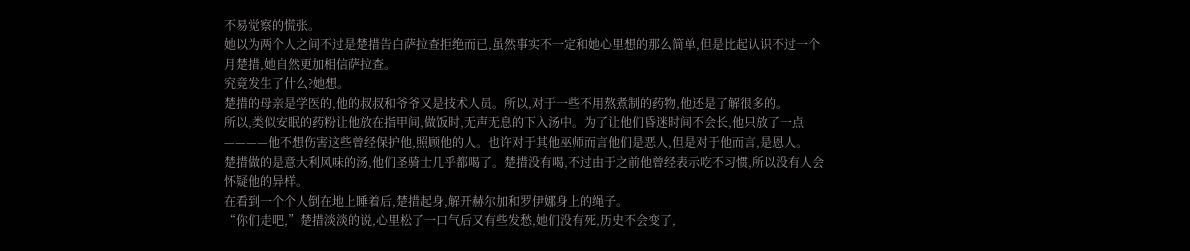不易觉察的慌张。
她以为两个人之间不过是楚措告白萨拉查拒绝而已,虽然事实不一定和她心里想的那么简单,但是比起认识不过一个月楚措,她自然更加相信萨拉查。
究竟发生了什么?她想。
楚措的母亲是学医的,他的叔叔和爷爷又是技术人员。所以,对于一些不用熬煮制的药物,他还是了解很多的。
所以,类似安眠的药粉让他放在指甲间,做饭时,无声无息的下入汤中。为了让他们昏迷时间不会长,他只放了一点————他不想伤害这些曾经保护他,照顾他的人。也许对于其他巫师而言他们是恶人,但是对于他而言,是恩人。
楚措做的是意大利风味的汤,他们圣骑士几乎都喝了。楚措没有喝,不过由于之前他曾经表示吃不习惯,所以没有人会怀疑他的异样。
在看到一个个人倒在地上睡着后,楚措起身,解开赫尔加和罗伊娜身上的绳子。
“你们走吧,”楚措淡淡的说,心里松了一口气后又有些发愁,她们没有死,历史不会变了,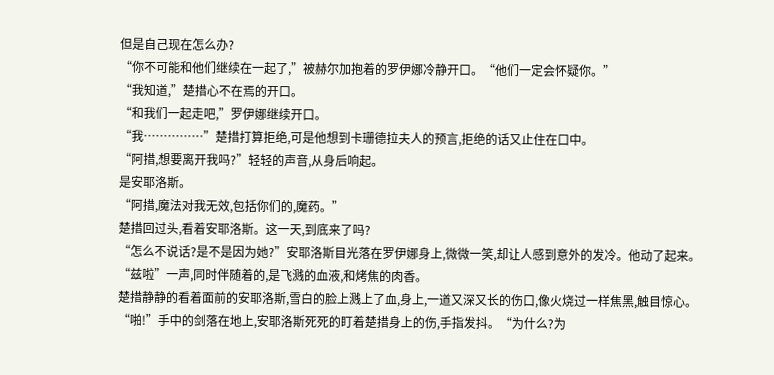但是自己现在怎么办?
“你不可能和他们继续在一起了,”被赫尔加抱着的罗伊娜冷静开口。“他们一定会怀疑你。”
“我知道,”楚措心不在焉的开口。
“和我们一起走吧,”罗伊娜继续开口。
“我……………”楚措打算拒绝,可是他想到卡珊德拉夫人的预言,拒绝的话又止住在口中。
“阿措,想要离开我吗?”轻轻的声音,从身后响起。
是安耶洛斯。
“阿措,魔法对我无效,包括你们的,魔药。”
楚措回过头,看着安耶洛斯。这一天,到底来了吗?
“怎么不说话?是不是因为她?”安耶洛斯目光落在罗伊娜身上,微微一笑,却让人感到意外的发冷。他动了起来。
“兹啦”一声,同时伴随着的,是飞溅的血液,和烤焦的肉香。
楚措静静的看着面前的安耶洛斯,雪白的脸上溅上了血,身上,一道又深又长的伤口,像火烧过一样焦黑,触目惊心。
“啪!”手中的剑落在地上,安耶洛斯死死的盯着楚措身上的伤,手指发抖。“为什么?为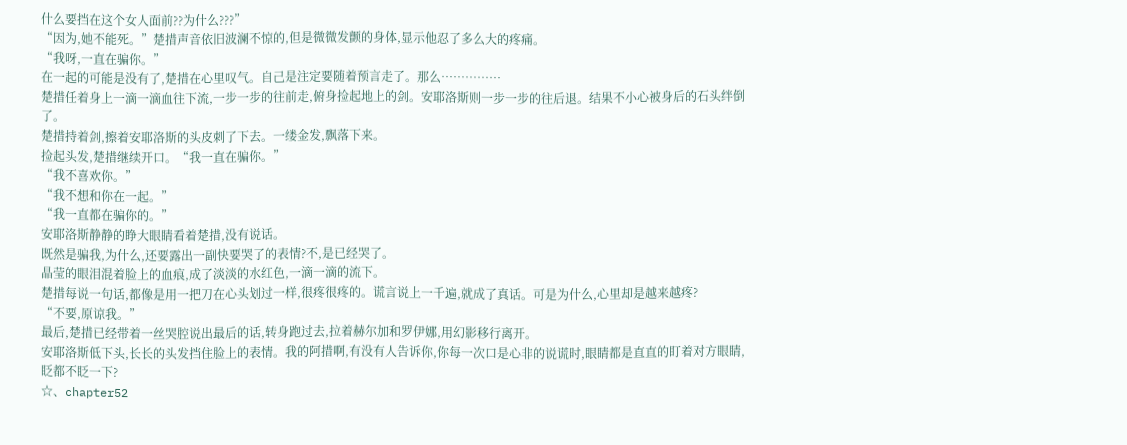什么要挡在这个女人面前??为什么???”
“因为,她不能死。”楚措声音依旧波澜不惊的,但是微微发颤的身体,显示他忍了多么大的疼痛。
“我呀,一直在骗你。”
在一起的可能是没有了,楚措在心里叹气。自己是注定要随着预言走了。那么……………
楚措任着身上一滴一滴血往下流,一步一步的往前走,俯身捡起地上的剑。安耶洛斯则一步一步的往后退。结果不小心被身后的石头绊倒了。
楚措持着剑,擦着安耶洛斯的头皮刺了下去。一缕金发,飘落下来。
捡起头发,楚措继续开口。“我一直在骗你。”
“我不喜欢你。”
“我不想和你在一起。”
“我一直都在骗你的。”
安耶洛斯静静的睁大眼睛看着楚措,没有说话。
既然是骗我,为什么,还要露出一副快要哭了的表情?不,是已经哭了。
晶莹的眼泪混着脸上的血痕,成了淡淡的水红色,一滴一滴的流下。
楚措每说一句话,都像是用一把刀在心头划过一样,很疼很疼的。谎言说上一千遍,就成了真话。可是为什么,心里却是越来越疼?
“不要,原谅我。”
最后,楚措已经带着一丝哭腔说出最后的话,转身跑过去,拉着赫尔加和罗伊娜,用幻影移行离开。
安耶洛斯低下头,长长的头发挡住脸上的表情。我的阿措啊,有没有人告诉你,你每一次口是心非的说谎时,眼睛都是直直的盯着对方眼睛,眨都不眨一下?
☆、chapter52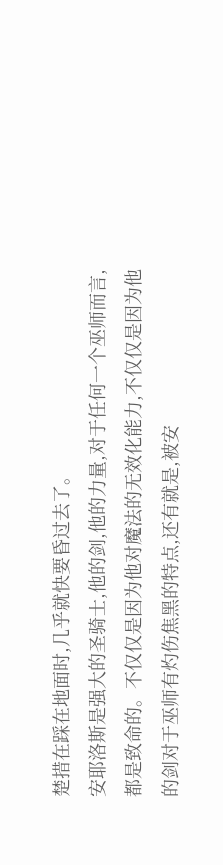楚措在踩在地面时,几乎就快要昏过去了。
安耶洛斯是强大的圣骑士,他的剑,他的力量,对于任何一个巫师而言,都是致命的。不仅仅是因为他对魔法的无效化能力,不仅仅是因为他的剑对于巫师有灼伤焦黑的特点,还有就是,被安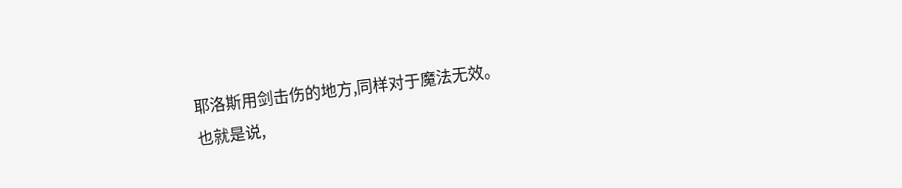耶洛斯用剑击伤的地方,同样对于魔法无效。
也就是说,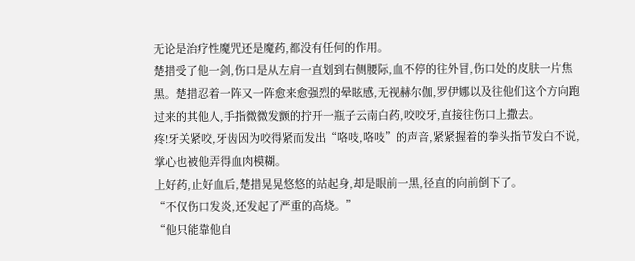无论是治疗性魔咒还是魔药,都没有任何的作用。
楚措受了他一剑,伤口是从左肩一直划到右侧腰际,血不停的往外冒,伤口处的皮肤一片焦黑。楚措忍着一阵又一阵愈来愈强烈的晕眩感,无视赫尔伽,罗伊娜以及往他们这个方向跑过来的其他人,手指微微发颤的拧开一瓶子云南白药,咬咬牙,直接往伤口上撒去。
疼!牙关紧咬,牙齿因为咬得紧而发出“咯吱,咯吱”的声音,紧紧握着的拳头指节发白不说,掌心也被他弄得血肉模糊。
上好药,止好血后,楚措晃晃悠悠的站起身,却是眼前一黑,径直的向前倒下了。
“不仅伤口发炎,还发起了严重的高烧。”
“他只能靠他自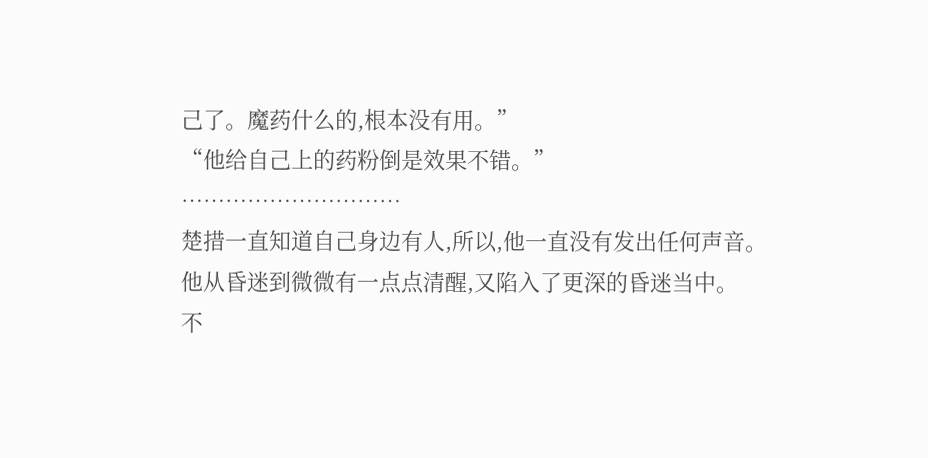己了。魔药什么的,根本没有用。”
“他给自己上的药粉倒是效果不错。”
…………………………
楚措一直知道自己身边有人,所以,他一直没有发出任何声音。
他从昏迷到微微有一点点清醒,又陷入了更深的昏迷当中。
不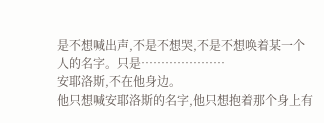是不想喊出声,不是不想哭,不是不想唤着某一个人的名字。只是…………………
安耶洛斯,不在他身边。
他只想喊安耶洛斯的名字,他只想抱着那个身上有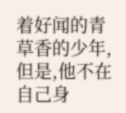着好闻的青草香的少年,但是,他不在自己身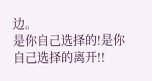边。
是你自己选择的!是你自己选择的离开!!